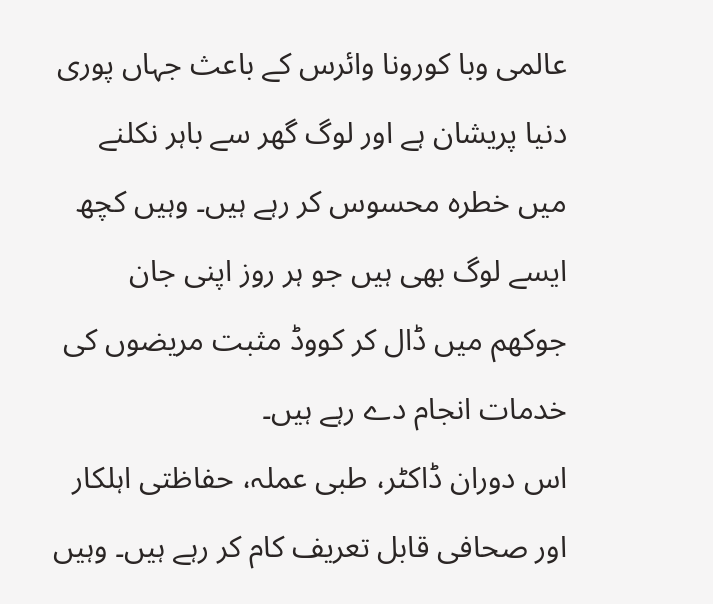عالمی وبا کورونا وائرس کے باعث جہاں پوری دنیا پریشان ہے اور لوگ گھر سے باہر نکلنے میں خطرہ محسوس کر رہے ہیں۔ وہیں کچھ ایسے لوگ بھی ہیں جو ہر روز اپنی جان جوکھم میں ڈال کر کووڈ مثبت مریضوں کی خدمات انجام دے رہے ہیں۔
اس دوران ڈاکٹر، طبی عملہ، حفاظتی اہلکار اور صحافی قابل تعریف کام کر رہے ہیں۔ وہیں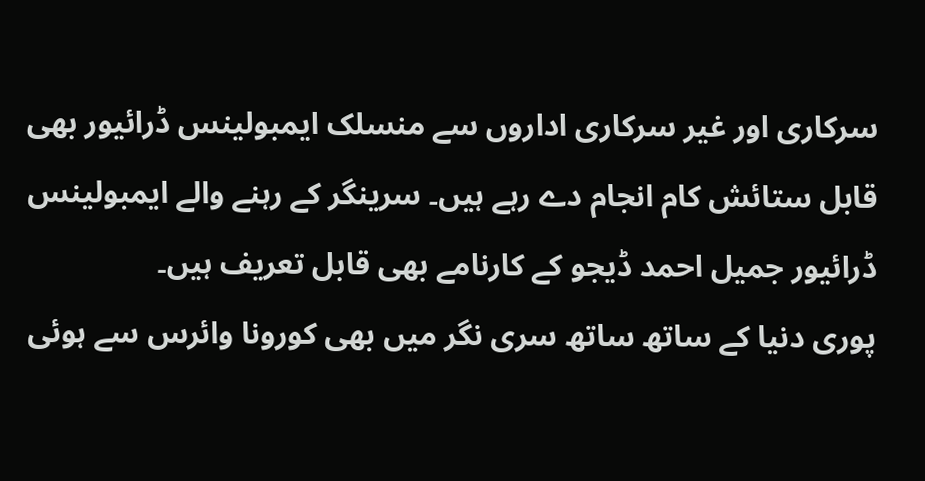سرکاری اور غیر سرکاری اداروں سے منسلک ایمبولینس ڈرائیور بھی قابل ستائش کام انجام دے رہے ہیں۔ سرینگر کے رہنے والے ایمبولینس ڈرائیور جمیل احمد ڈیجو کے کارنامے بھی قابل تعریف ہیں۔
پوری دنیا کے ساتھ ساتھ سری نگر میں بھی کورونا وائرس سے ہوئی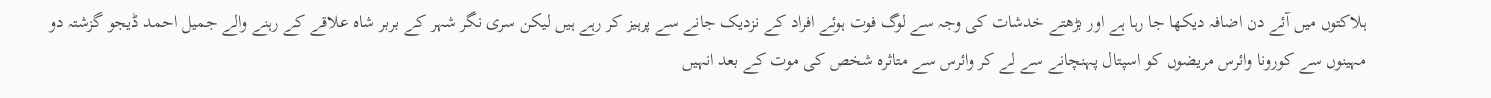ہلاکتوں میں آئے دن اضافہ دیکھا جا رہا ہے اور بڑھتے خدشات کی وجہ سے لوگ فوت ہوئے افراد کے نزدیک جانے سے پرہیز کر رہے ہیں لیکن سری نگر شہر کے بربر شاہ علاقے کے رہنے والے جمیل احمد ڈیجو گزشتہ دو مہینوں سے کورونا وائرس مریضوں کو اسپتال پہنچانے سے لے کر وائرس سے متاثرہ شخص کی موت کے بعد انہیں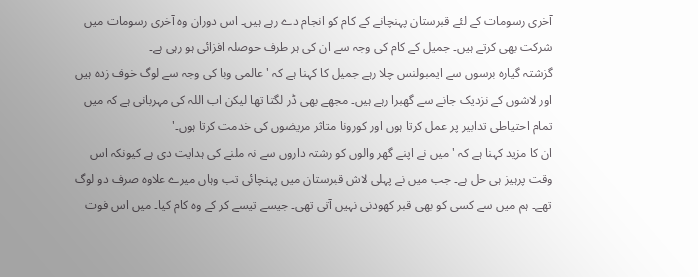آخری رسومات کے لئے قبرستان پہنچانے کے کام کو انجام دے رہے ہیں۔ اس دوران وہ آخری رسومات میں شرکت بھی کرتے ہیں۔ جمیل کے کام کی وجہ سے ان کی ہر طرف حوصلہ افزائی ہو رہی ہے۔
گزشتہ گیارہ برسوں سے ایمبولنس چلا رہے جمیل کا کہنا ہے کہ 'عالمی وبا کی وجہ سے لوگ خوف زدہ ہیں اور لاشوں کے نزدیک جانے سے گھبرا رہے ہیں۔ مجھے بھی ڈر لگتا تھا لیکن اب اللہ کی مہربانی ہے کہ میں تمام احتیاطی تدابیر پر عمل کرتا ہوں اور کورونا متاثر مریضوں کی خدمت کرتا ہوں۔'
ان کا مزید کہنا ہے کہ 'میں نے اپنے گھر والوں کو رشتہ داروں سے نہ ملنے کی ہدایت دی ہے کیونکہ اس وقت پرہیز ہی حل ہے۔ جب میں نے پہلی لاش قبرستان میں پہنچائی تب وہاں میرے علاوہ صرف دو لوگ تھے۔ ہم میں سے کسی کو بھی قبر کھودنی نہیں آتی تھی۔ جیسے تیسے کر کے وہ کام کیا۔ میں اس فوت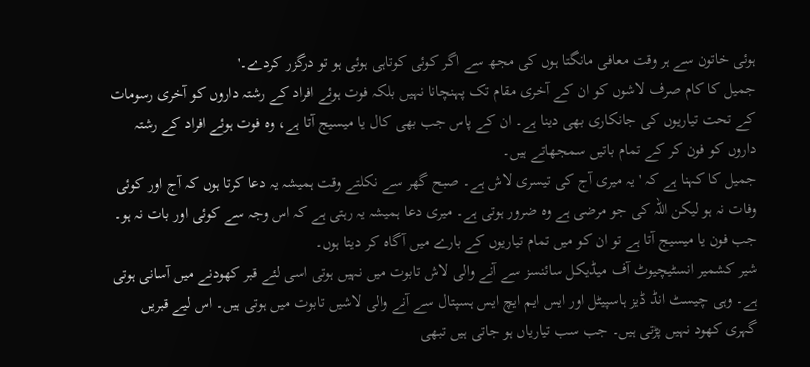ہوئی خاتون سے ہر وقت معافی مانگتا ہوں کی مجھ سے اگر کوئی کوتاہی ہوئی ہو تو درگزر کردے۔'
جمیل کا کام صرف لاشوں کو ان کے آخری مقام تک پہنچانا نہیں بلکہ فوت ہوئے افراد کے رشتہ داروں کو آخری رسومات کے تحت تیاریوں کی جانکاری بھی دینا ہے۔ ان کے پاس جب بھی کال یا میسیج آتا ہے، وہ فوت ہوئے افراد کے رشتہ داروں کو فون کر کے تمام باتیں سمجھاتے ہیں۔
جمیل کا کہنا ہے کہ 'یہ میری آج کی تیسری لاش ہے۔ صبح گھر سے نکلتے وقت ہمیشہ یہ دعا کرتا ہوں کہ آج اور کوئی وفات نہ ہو لیکن اللہ کی جو مرضی ہے وہ ضرور ہوتی ہے۔ میری دعا ہمیشہ یہ رہتی ہے کہ اس وجہ سے کوئی اور بات نہ ہو۔ جب فون یا میسیج آتا ہے تو ان کو میں تمام تیاریوں کے بارے میں آگاہ کر دیتا ہوں۔
شیر کشمیر انسٹیچیوٹ آف میڈیکل سائنسز سے آنے والی لاش تابوت میں نہیں ہوتی اسی لئے قبر کھودنے میں آسانی ہوتی ہے۔ وہی چیسٹ انڈ ڈیز ہاسپیٹل اور ایس ایم ایچ ایس ہسپتال سے آنے والی لاشیں تابوت میں ہوتی ہیں۔ اس لیے قبریں گہری کھود نہیں پڑتی ہیں۔ جب سب تیاریاں ہو جاتی ہیں تبھی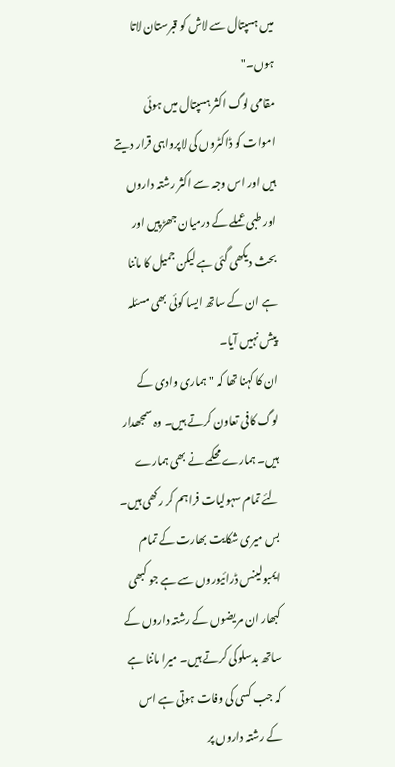میں ہسپتال سے لاش کو قبرستان لاتا ہوں۔"
مقامی لوگ اکثر ہسپتال میں ہوئی اموات کو ڈاکٹروں کی لاپرواہی قرار دیتے ہیں اور اس وجہ سے اکثر رشتہ داروں اور طبی عملے کے درمیان جھڑپیں اور بحث دیکھی گئی ہے لیکن جمیل کا ماننا ہے ان کے ساتھ ایسا کوئی بھی مسئلہ پیش نہیں آیا۔
ان کا کہنا تھا کہ "ہماری وادی کے لوگ کافی تعاون کرتے ہیں۔ وہ سمجھدار ہیں۔ ہمارے محکمے نے بھی ہمارے لئے تمام سہولیات فراہم کر رکھی ہیں۔ بس میری شکایت بھارت کے تمام ایمبولینس ڈرائیوروں سے ہے جو کبھی کبھار ان مریضوں کے رشتہ داروں کے ساتھ بدسلوکی کرتے ہیں۔ میرا ماننا ہے کہ جب کسی کی وفات ہوتی ہے اس کے رشتہ داروں پر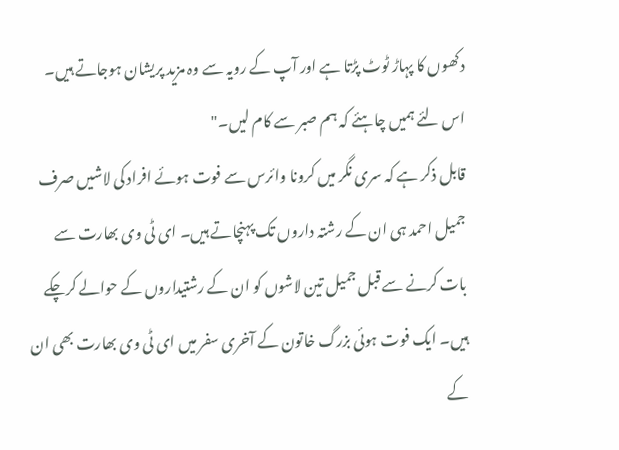دکھوں کا پہاڑ ٹوٹ پڑتا ہے اور آپ کے رویہ سے وہ مزید پریشان ہوجاتے ہیں۔ اس لئے ہمیں چاہئے کہ ہم صبر سے کام لیں۔"
قابل ذکر ہے کہ سری نگر میں کرونا وائرس سے فوت ہوئے افراد کی لاشیں صرف جمیل احمد ہی ان کے رشتہ داروں تک پہنچاتے ہیں۔ ای ٹی وی بھارت سے بات کرنے سے قبل جمیل تین لاشوں کو ان کے رشتیداروں کے حوالے کرچکے ہیں۔ ایک فوت ہوئی بزرگ خاتون کے آخری سفر میں ای ٹی وی بھارت بھی ان کے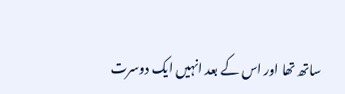ساتھ تھا اور اس کے بعد انہیں ایک دوسرت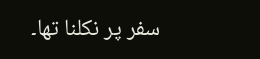سفر پر نکلنا تھا۔